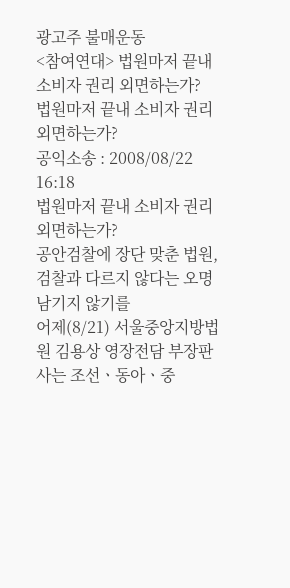광고주 불매운동
<참여연대> 법원마저 끝내 소비자 권리 외면하는가?
법원마저 끝내 소비자 권리 외면하는가?
공익소송 : 2008/08/22 16:18
법원마저 끝내 소비자 권리 외면하는가?
공안검찰에 장단 맞춘 법원, 검찰과 다르지 않다는 오명남기지 않기를
어제(8/21) 서울중앙지방법원 김용상 영장전담 부장판사는 조선ㆍ동아ㆍ중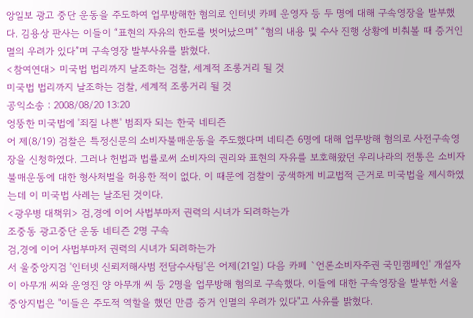앙일보 광고 중단 운동을 주도하여 업무방해한 혐의로 인터넷 카페 운영자 등 두 명에 대해 구속영장을 발부했다. 김용상 판사는 이들이 “표현의 자유의 한도를 벗어났으며” “혐의 내용 및 수사 진행 상황에 비춰볼 때 증거인멸의 우려가 있다”며 구속영장 발부사유를 밝혔다.
<참여연대> 미국법 법리까지 날조하는 검찰, 세계적 조롱거리 될 것
미국법 법리까지 날조하는 검찰, 세계적 조롱거리 될 것
공익소송 : 2008/08/20 13:20
엉뚱한 미국법에 '죄질 나쁜' 범죄자 되는 한국 네티즌
어 제(8/19) 검찰은 특정신문의 소비자불매운동을 주도했다며 네티즌 6명에 대해 업무방해 혐의로 사전구속영장을 신청하였다. 그러나 헌법과 법률로써 소비자의 권리와 표현의 자유를 보호해왔던 우리나라의 전통은 소비자불매운동에 대한 형사처벌을 허용한 적이 없다. 이 때문에 검찰이 궁색하게 비교법적 근거로 미국법을 제시하였는데 이 미국법 사례는 날조된 것이다.
<광우병 대책위> 검,경에 이어 사법부마저 권력의 시녀가 되려하는가
조중동 광고중단 운동 네티즌 2명 구속
검,경에 이어 사법부마저 권력의 시녀가 되려하는가
서 울중앙지검 '인터넷 신뢰저해사범 전담수사팀'은 어제(21일) 다음 카페 `언론소비자주권 국민캠페인' 개설자 이 아무개 씨와 운영진 양 아무개 씨 등 2명을 업무방해 혐의로 구속했다. 이들에 대한 구속영장을 발부한 서울중앙지법은 "이들은 주도적 역할을 했던 만큼 증거 인멸의 우려가 있다"고 사유를 밝혔다.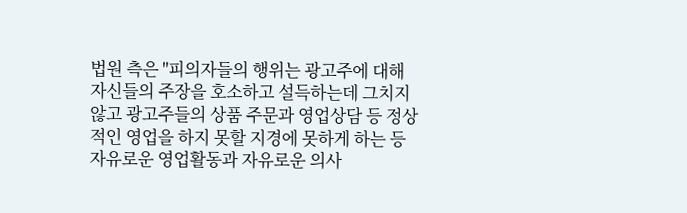법원 측은 "피의자들의 행위는 광고주에 대해 자신들의 주장을 호소하고 설득하는데 그치지 않고 광고주들의 상품 주문과 영업상담 등 정상적인 영업을 하지 못할 지경에 못하게 하는 등 자유로운 영업활동과 자유로운 의사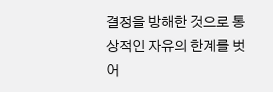결정을 방해한 것으로 통상적인 자유의 한계를 벗어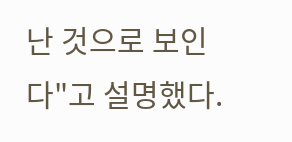난 것으로 보인다"고 설명했다.